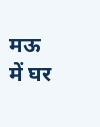मऊ में घर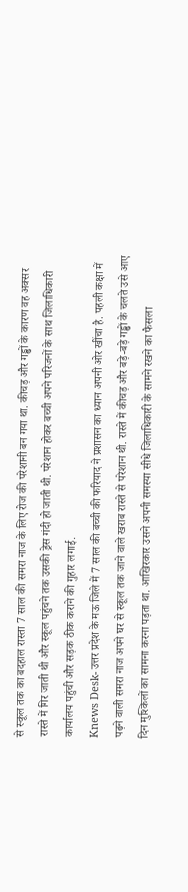से स्कूल तक का बदहाल रास्ता 7 साल की समरा नाज के लिए रोज की परेशानी बन गया था. कीचड़ और गड्ढों के कारण वह अक्सर रास्ते में गिर जाती थी और स्कूल पहुंचने तक उसकी ड्रेस गंदी हो जाती थी. परेशान होकर बच्ची अपने परिजनों के साथ जिलाधिकारी कार्यालय पहुंची और सड़क ठीक कराने की गुहार लगाई.
Knews Desk- उत्तर प्रदेश के मऊ जिले में 7 साल की बच्ची की फरियाद ने प्रशासन का ध्यान अपनी ओर खींचा है. पहली कक्षा में पढ़ने वाली समरा नाज अपने घर से स्कूल तक जाने वाले खराब रास्ते से परेशान थी. रास्ते में कीचड़ और बड़े-बड़े गड्ढों के चलते उसे आए दिन मुश्किलों का सामना करना पड़ता था. आखिरकार उसने अपनी समस्या सीधे जिलाधिकारी के सामने रखने का फैसला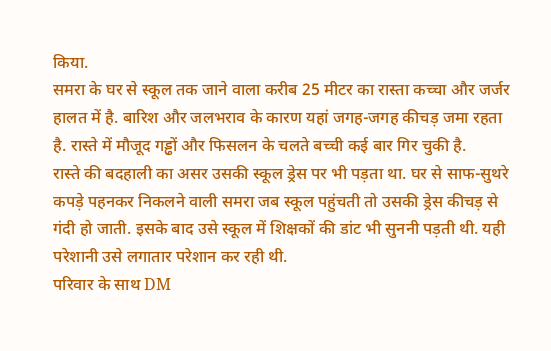किया.
समरा के घर से स्कूल तक जाने वाला करीब 25 मीटर का रास्ता कच्चा और जर्जर हालत में है. बारिश और जलभराव के कारण यहां जगह-जगह कीचड़ जमा रहता है. रास्ते में मौजूद गड्ढों और फिसलन के चलते बच्ची कई बार गिर चुकी है.
रास्ते की बदहाली का असर उसकी स्कूल ड्रेस पर भी पड़ता था. घर से साफ-सुथरे कपड़े पहनकर निकलने वाली समरा जब स्कूल पहुंचती तो उसकी ड्रेस कीचड़ से गंदी हो जाती. इसके बाद उसे स्कूल में शिक्षकों की डांट भी सुननी पड़ती थी. यही परेशानी उसे लगातार परेशान कर रही थी.
परिवार के साथ DM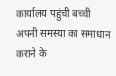कार्यालय पहुंची बच्ची
अपनी समस्या का समाधान कराने के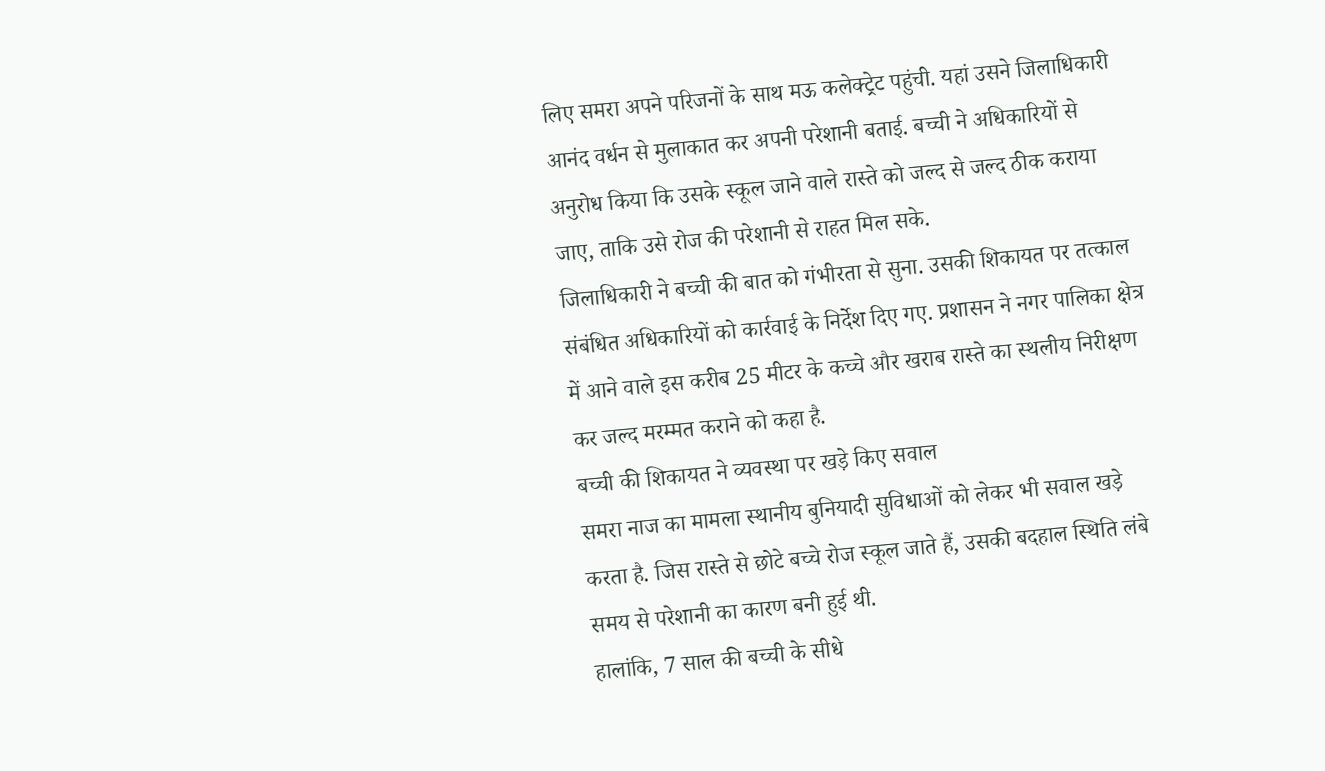लिए समरा अपने परिजनों के साथ मऊ कलेक्ट्रेट पहुंची. यहां उसने जिलाधिकारी आनंद वर्धन से मुलाकात कर अपनी परेशानी बताई. बच्ची ने अधिकारियों से अनुरोध किया कि उसके स्कूल जाने वाले रास्ते को जल्द से जल्द ठीक कराया जाए, ताकि उसे रोज की परेशानी से राहत मिल सके.
जिलाधिकारी ने बच्ची की बात को गंभीरता से सुना. उसकी शिकायत पर तत्काल संबंधित अधिकारियों को कार्रवाई के निर्देश दिए गए. प्रशासन ने नगर पालिका क्षेत्र में आने वाले इस करीब 25 मीटर के कच्चे और खराब रास्ते का स्थलीय निरीक्षण कर जल्द मरम्मत कराने को कहा है.
बच्ची की शिकायत ने व्यवस्था पर खड़े किए सवाल
समरा नाज का मामला स्थानीय बुनियादी सुविधाओं को लेकर भी सवाल खड़े करता है. जिस रास्ते से छोटे बच्चे रोज स्कूल जाते हैं, उसकी बदहाल स्थिति लंबे समय से परेशानी का कारण बनी हुई थी.
हालांकि, 7 साल की बच्ची के सीधे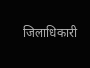जिलाधिकारी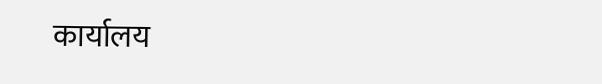कार्यालय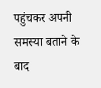पहुंचकर अपनी समस्या बताने के बाद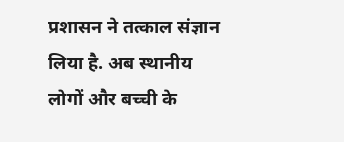प्रशासन ने तत्काल संज्ञान लिया है. अब स्थानीय लोगों और बच्ची के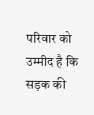परिवार को उम्मीद है कि सड़क की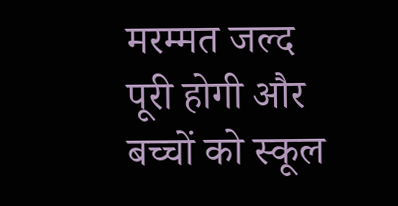मरम्मत जल्द पूरी होगी और बच्चों को स्कूल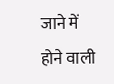जाने में होने वाली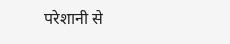परेशानी से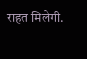राहत मिलेगी.